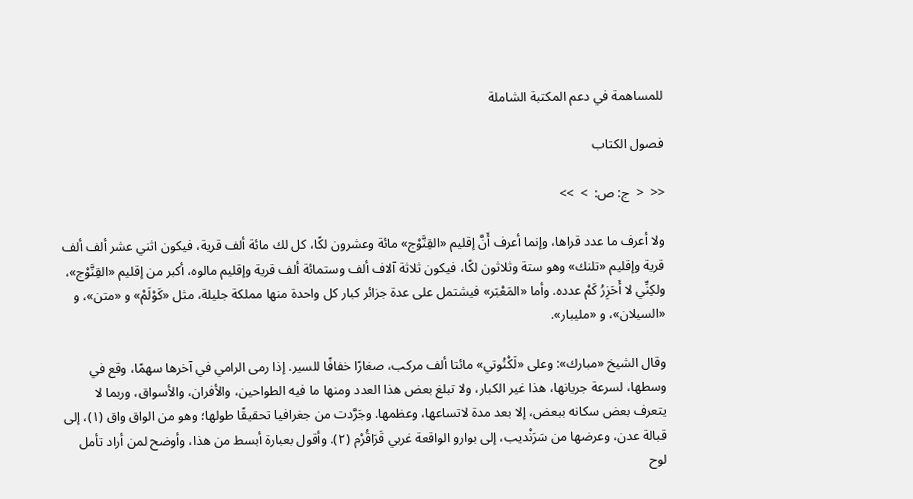للمساهمة في دعم المكتبة الشاملة

فصول الكتاب

<<  <  ج: ص:  >  >>

ولا أعرف ما عدد قراها، وإنما أعرف أَنَّ إقليم «القِنَّوْج» مائة وعشرون لكًا، كل لك مائة ألف قرية، فيكون اثني عشر ألف ألف قرية وإقليم «تلنك» وهو ستة وثلاثون لكًا، فيكون ثلاثة آلاف ألف وستمائة ألف قرية وإقليم مالوه، أكبر من إقليم «القِنَّوْج»، ولكِنِّي لا أَحَزِرُ كَمْ عدده. وأما «المَعْبَر» فيشتمل على عدة جزائر كبار كل واحدة منها مملكة جليلة، مثل «كَوْلَمْ» و «متن»، و «السيلان»، و «مليبار».

وقال الشيخ «مبارك»: وعلى «لَكْنُوتي» مائتا ألف مركب، صغارًا خفافًا للسير. إذا رمى الرامي في آخرها سهمًا، وقع في وسطها، لسرعة جريانها، هذا غير الكبار، ولا تبلغ بعض هذا العدد ومنها ما فيه الطواحين، والأفران، والأسواق، وربما لا يتعرف بعض سكانه ببعض، إلا بعد مدة لاتساعها، وعظمها. وجَرَّدت من جغرافيا تحقيقًا طولها؛ وهو من الواق واق (١)، إلى قبالة عدن، وعرضها من سَرَنْديب، إلى بوارو الواقعة غربي قَرَاقُرْم (٢). وأقول بعبارة أبسط من هذا، وأوضح لمن أراد تأمل لوح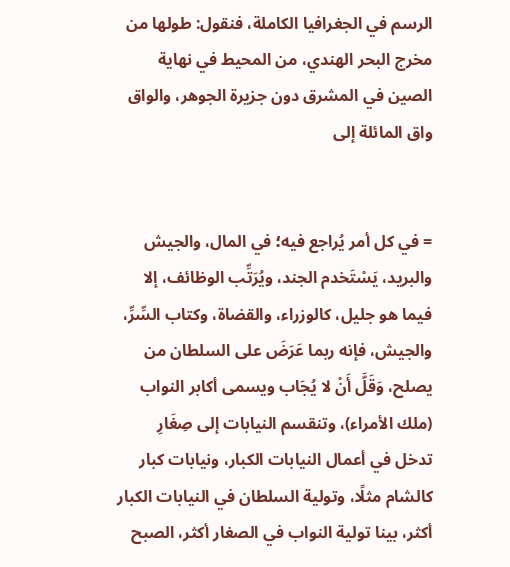الرسم في الجغرافيا الكاملة، فنقول: طولها من مخرج البحر الهندي، من المحيط في نهاية الصين في المشرق دون جزيرة الجوهر، والواق واق المائلة إلى


= في كل أمر يُراجع فيه؛ في المال، والجيش والبريد، يَسْتَخدم الجند، ويُرَتِّب الوظائف، إلا فيما هو جليل، كالوزراء، والقضاة، وكتاب السِّرِّ، والجيش، فإنه ربما عَرَضَ على السلطان من يصلح، وَقَلَّ أَنْ لا يُجَاب ويسمى أكابر النواب (ملك الأمراء)، وتنقسم النيابات إلى صِغَارِ تدخل في أعمال النيابات الكبار، ونيابات كبار كالشام مثلًا، وتولية السلطان في النيابات الكبار أكثر، بينا تولية النواب في الصغار أكثر، الصبح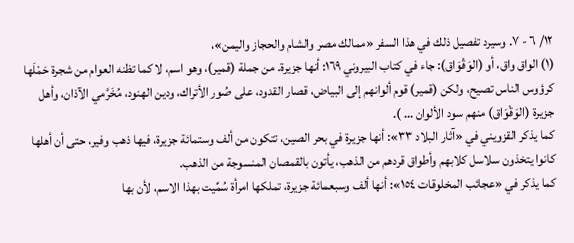١٢/ ٦ - ٧. وسيرد تفصيل ذلك في هذا السفر «ممالك مصر والشام والحجاز واليمن»،
(١) الواق واق، أو (الوَقْوَاق): جاء في كتاب البيروني ١٦٩: أنها جزيرة. من جملة (قمير)، وهو اسم، لا كما تظنه العوام من شجرة حَمْلَها كرؤوس الناس تصيح، ولكن (قمير) قوم ألوانهم إلى البياض، قصار القدود، على صُور الأتراك، ودين الهنود، مُخَرَّمي الآذان، وأهل جزيرة (الوَقْوَاق) منهم سود الألوان … ).
كما يذكر القزويني في «آثار البلاد ٣٣»: أنها جزيرة في بحر الصين، تتكون من ألف وستمائة جزيرة، فيها ذهب وفير، حتى أن أهلها كانوا يتخذون سلاسل كلابهم وأطواق قردهم من الذهب، يأتون بالقمصان المنسوجة من الذهب.
كما يذكر في «عجائب المخلوقات ١٥٤»: أنها ألف وسبعمائة جزيرة، تملكها امرأة سُمِّيت بهذا الاسم، لأن بها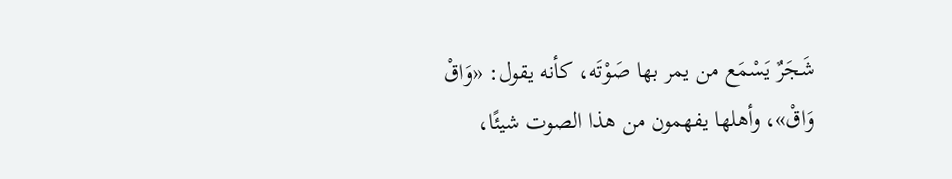شَجَرٌ يَسْمَع من يمر بها صَوْتَه، كأنه يقول: «وَاقْ وَاقْ»، وأهلها يفهمون من هذا الصوت شيئًا،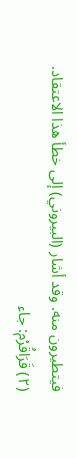فيتطيرون منه. وقد أشار (البيروني) إلى خطأ هذا الاعتقاد.
(٢) قَرَاقُرْم: جاء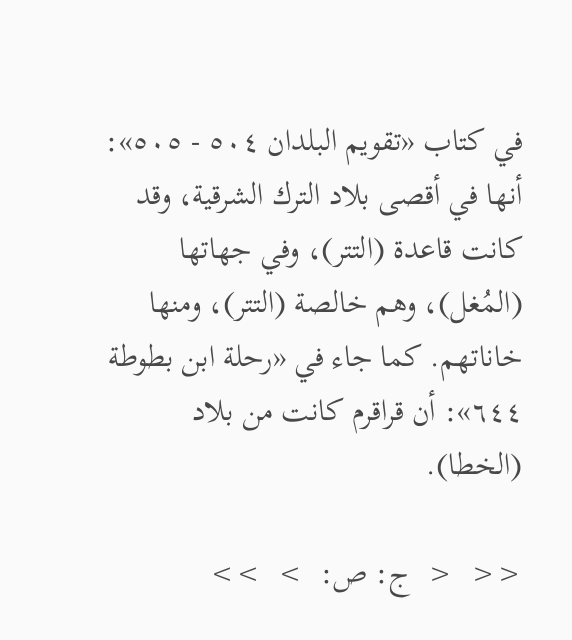في كتاب «تقويم البلدان ٥٠٤ - ٥٠٥»: أنها في أقصى بلاد الترك الشرقية، وقد كانت قاعدة (التتر)، وفي جهاتها (المُغل)، وهم خالصة (التتر)، ومنها خاناتهم. كما جاء في «رحلة ابن بطوطة ٦٤٤»: أن قراقرم كانت من بلاد (الخطا).

<<  <  ج: ص:  >  >>